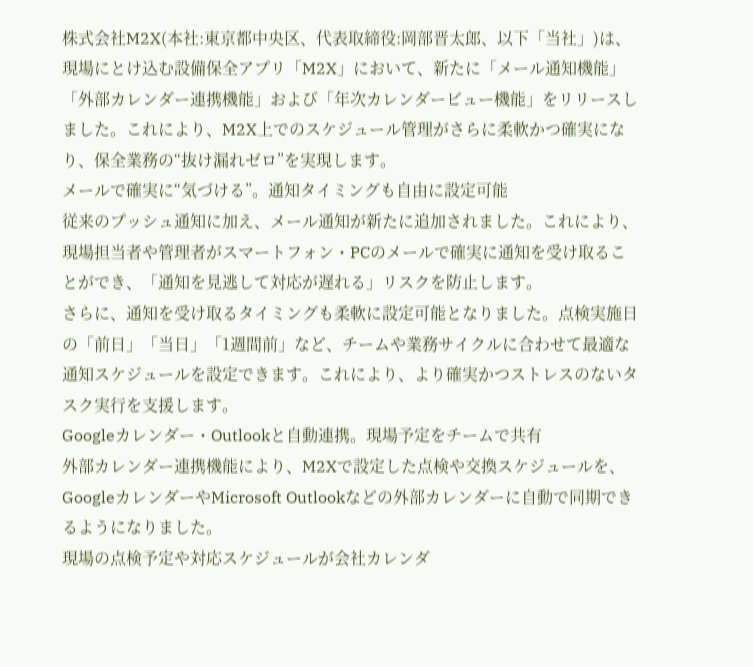株式会社M2X(本社:東京都中央区、代表取締役:岡部晋太郎、以下「当社」)は、現場にとけ込む設備保全アプリ「M2X」において、新たに「メール通知機能」「外部カレンダー連携機能」および「年次カレンダービュー機能」をリリースしました。これにより、M2X上でのスケジュール管理がさらに柔軟かつ確実になり、保全業務の“抜け漏れゼロ”を実現します。
メールで確実に“気づける”。通知タイミングも自由に設定可能
従来のプッシュ通知に加え、メール通知が新たに追加されました。これにより、現場担当者や管理者がスマートフォン・PCのメールで確実に通知を受け取ることができ、「通知を見逃して対応が遅れる」リスクを防止します。
さらに、通知を受け取るタイミングも柔軟に設定可能となりました。点検実施日の「前日」「当日」「1週間前」など、チームや業務サイクルに合わせて最適な通知スケジュールを設定できます。これにより、より確実かつストレスのないタスク実行を支援します。
Googleカレンダー・Outlookと自動連携。現場予定をチームで共有
外部カレンダー連携機能により、M2Xで設定した点検や交換スケジュールを、GoogleカレンダーやMicrosoft Outlookなどの外部カレンダーに自動で同期できるようになりました。
現場の点検予定や対応スケジュールが会社カレンダ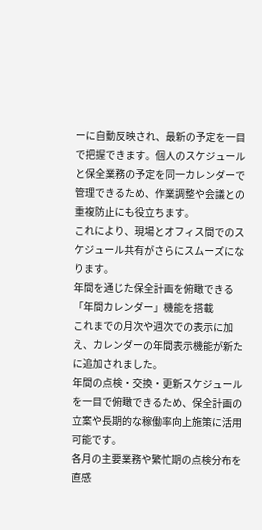ーに自動反映され、最新の予定を一目で把握できます。個人のスケジュールと保全業務の予定を同一カレンダーで管理できるため、作業調整や会議との重複防止にも役立ちます。
これにより、現場とオフィス間でのスケジュール共有がさらにスムーズになります。
年間を通じた保全計画を俯瞰できる「年間カレンダー」機能を搭載
これまでの月次や週次での表示に加え、カレンダーの年間表示機能が新たに追加されました。
年間の点検・交換・更新スケジュールを一目で俯瞰できるため、保全計画の立案や長期的な稼働率向上施策に活用可能です。
各月の主要業務や繁忙期の点検分布を直感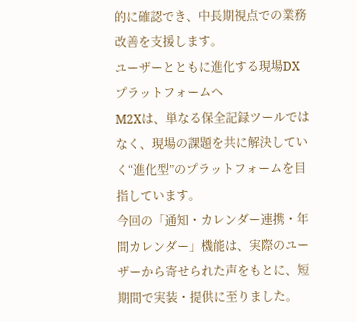的に確認でき、中長期視点での業務改善を支援します。
ユーザーとともに進化する現場DXプラットフォームへ
M2Xは、単なる保全記録ツールではなく、現場の課題を共に解決していく“進化型”のプラットフォームを目指しています。
今回の「通知・カレンダー連携・年間カレンダー」機能は、実際のユーザーから寄せられた声をもとに、短期間で実装・提供に至りました。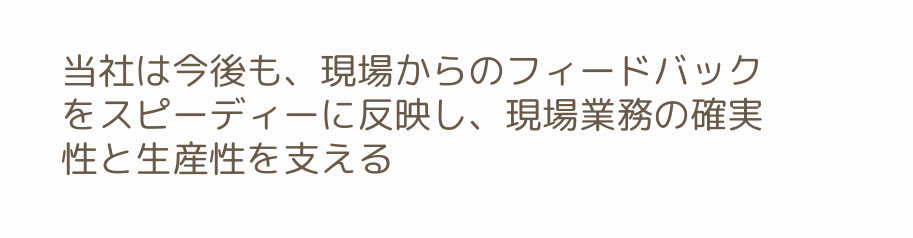当社は今後も、現場からのフィードバックをスピーディーに反映し、現場業務の確実性と生産性を支える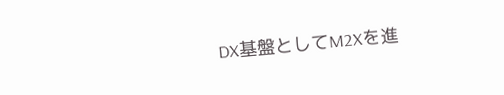DX基盤としてM2Xを進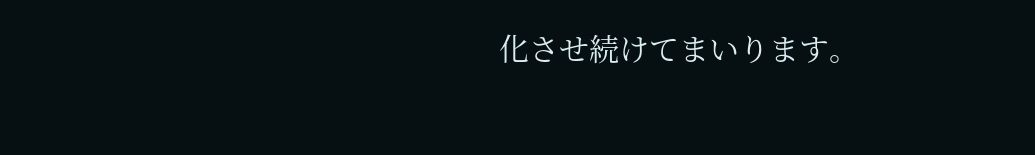化させ続けてまいります。